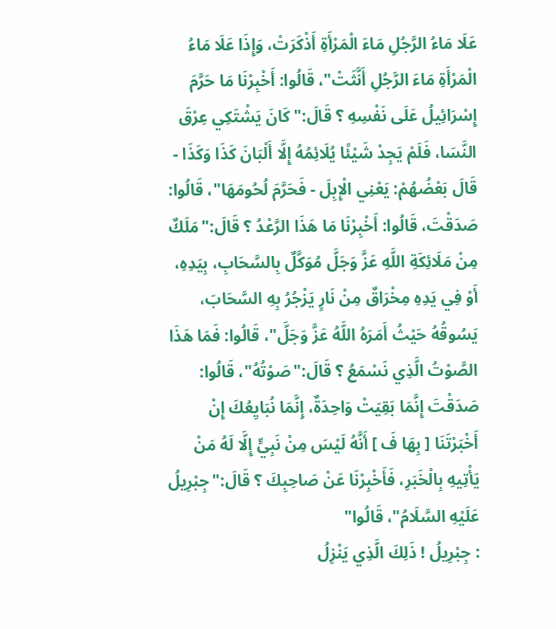عَلَا مَاءُ الرَّجُلِ مَاءَ الْمَرْأَةِ أَذْكَرَتْ، وَإِذَا عَلَا مَاءُ الْمَرْأَةِ مَاءَ الرَّجُلِ أَنَّثَتْ"، قَالُوا: أَخْبِرْنَا مَا حَرَّمَ إِسْرَائِيلُ عَلَى نَفْسِهِ ؟ قَالَ:"كَانَ يَشْتَكِي عِرْقَ النَّسَا، فَلَمْ يَجِدْ شَيْئًا يُلَائِمُهُ إِلَّا أَلْبَانَ كَذَا وَكَذَا - قَالَ بَعْضُهُمْ: يَعْنِي الْإِبِلَ - فَحَرَّمَ لُحُومَهَا"، قَالُوا: صَدَقْتَ، قَالُوا: أَخْبِرْنَا مَا هَذَا الرَّعْدُ ؟ قَالَ:"مَلَكٌ مِنْ مَلَائِكَةِ اللَّهِ عَزَّ وَجَلَّ مُوَكَّلٌ بِالسَّحَابِ، بِيَدِهِ، أَوْ فِي يَدِهِ مِخْرَاقٌ مِنْ نَارٍ يَزْجُرُ بِهِ السَّحَابَ، يَسُوقُهُ حَيْثُ أَمَرَهُ اللَّهُ عَزَّ وَجَلَّ"، قَالُوا: فَمَا هَذَا الصَّوْتُ الَّذِي نَسْمَعُ ؟ قَالَ:"صَوْتُهُ"، قَالُوا: صَدَقْتَ إِنَّمَا بَقِيَتْ وَاحِدَةٌ، إِنَّمَا نُبَايِعُكَ إِنْ أَخْبَرْتَنَا [ بِهَا فَ ] أَنَّهُ لَيْسَ مِنْ نَبِيٍّ إِلَّا لَهُ مَنْ يَأْتِيهِ بِالْخَبَرِ، فَأَخْبِرْنَا عَنْ صَاحِبِكَ ؟ قَالَ:"جِبْرِيلُ عَلَيْهِ السَّلَامُ"، قَالُوا"
: جِبْرِيلُ ! ذَلِكَ الَّذِي يَنْزِلُ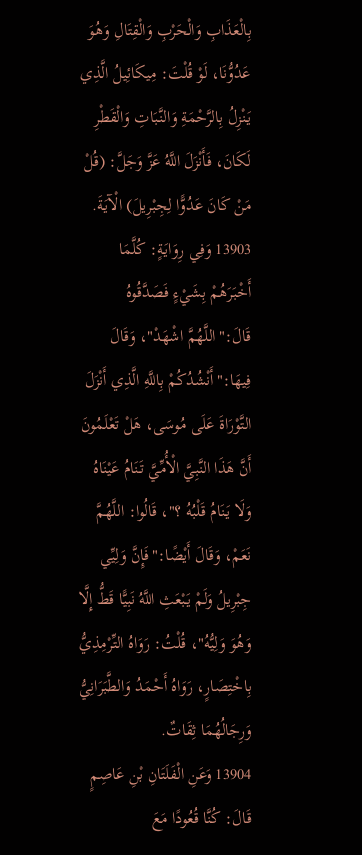بِالْعَذَابِ وَالْحَرْبِ وَالْقِتَالِ وَهُوَ عَدُوُّنَا، لَوْ قُلْتَ: مِيكَائِيلُ الَّذِي يَنْزِلُ بِالرَّحْمَةِ وَالنَّبَاتِ وَالْقَطْرِ لَكَانَ، فَأَنْزَلَ اللَّهُ عَزَّ وَجَلَّ: (قُلْ مَنْ كَانَ عَدُوًّا لِجِبْرِيلَ) الْآيَةَ. 13903 وَفِي رِوَايَةٍ: كُلَّمَا أَخْبَرَهُمْ بِشَيْءٍ فَصَدَّقُوهُ قَالَ:"اللَّهُمَّ اشْهَدْ"، وَقَالَ فِيهَا:"أَنْشُدُكُمْ بِاللَّهِ الَّذِي أَنْزَلَ التَّوْرَاةَ عَلَى مُوسَى، هَلْ تَعْلَمُونَ أَنَّ هَذَا النَّبِيَّ الْأُمِّيَّ تَنَامُ عَيْنَاهُ وَلَا يَنَامُ قَلْبُهُ ؟"، قَالُوا: اللَّهُمَّ نَعَمْ، وَقَالَ أَيْضًا:"فَإِنَّ وَلِيِّي جِبْرِيلُ وَلَمْ يَبْعَثِ اللَّهُ نَبِيًّا قَطُّ إِلَّا وَهُوَ وَلِيُّهُ"، قُلْتُ: رَوَاهُ التِّرْمِذِيُّ بِاخْتِصَارٍ، رَوَاهُ أَحْمَدُ وَالطَّبَرَانِيُّ وَرِجَالُهُمَا ثِقَاتٌ.
13904 وَعَنِ الْفَلَتَانِ بْنِ عَاصِمٍ قَالَ: كُنَّا قُعُودًا مَعَ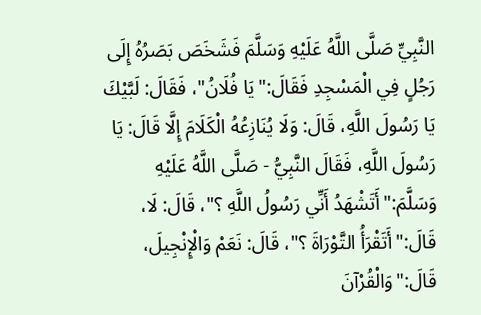النَّبِيِّ صَلَّى اللَّهُ عَلَيْهِ وَسَلَّمَ فَشَخَصَ بَصَرُهُ إِلَى رَجُلٍ فِي الْمَسْجِدِ فَقَالَ:"يَا فُلَانُ"، فَقَالَ: لَبَّيْكَ يَا رَسُولَ اللَّهِ، قَالَ: وَلَا يُنَازِعُهُ الْكَلَامَ إِلَّا قَالَ: يَا رَسُولَ اللَّهِ، فَقَالَ النَّبِيُّ - صَلَّى اللَّهُ عَلَيْهِ وَسَلَّمَ:"أَتَشْهَدُ أَنِّي رَسُولُ اللَّهِ ؟"، قَالَ: لَا، قَالَ:"أَتَقْرَأُ التَّوْرَاةَ ؟"، قَالَ: نَعَمْ وَالْإِنْجِيلَ، قَالَ:"وَالْقُرْآنَ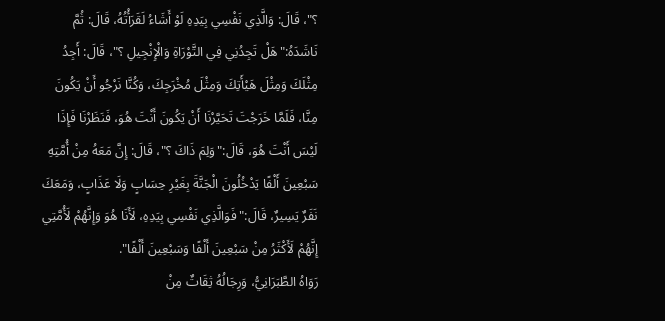؟"، قَالَ: وَالَّذِي نَفْسِي بِيَدِهِ لَوْ أَشَاءُ لَقَرَأْتُهُ، قَالَ: ثُمَّ نَاشَدَهُ:"هَلْ تَجِدُنِي فِي التَّوْرَاةِ وَالْإِنْجِيلِ ؟"، قَالَ: أَجِدُ مِثْلَكَ وَمِثْلَ هَيْأَتِكَ وَمِثْلَ مُخْرَجِكَ، وَكُنَّا نَرْجُو أَنْ يَكُونَ مِنَّا، فَلَمَّا خَرَجْتَ تَحَيَّرْنَا أَنْ يَكُونَ أَنْتَ هُوَ، فَنَظَرْنَا فَإِذَا لَيْسَ أَنْتَ هُوَ، قَالَ:"وَلِمَ ذَاكَ ؟"، قَالَ: إِنَّ مَعَهُ مِنْ أُمَّتِهِ سَبْعِينَ أَلْفًا يَدْخُلُونَ الْجَنَّةَ بِغَيْرِ حِسَابٍ وَلَا عَذَابٍ، وَمَعَكَ نَفَرٌ يَسِيرٌ، قَالَ:"فَوَالَّذِي نَفْسِي بِيَدِهِ، لَأَنَا هُوَ وَإِنَّهُمْ لَأُمَّتِي إِنَّهُمْ لَأَكْثَرُ مِنْ سَبْعِينَ أَلْفًا وَسَبْعِينَ أَلْفًا".
رَوَاهُ الطَّبَرَانِيُّ، وَرِجَالُهُ ثِقَاتٌ مِنْ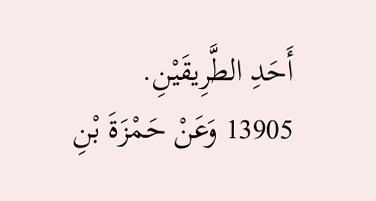أَحَدِ الطَّرِيقَيْنِ.
13905 وَعَنْ حَمْزَةَ بْنِ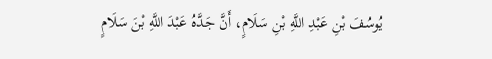يُوسُفَ بْنِ عَبْدِ اللَّهِ بْنِ سَلَامٍ، أَنَّ جَدَّهُ عَبْدَ اللَّهِ بْنَ سَلَامٍ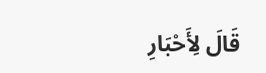قَالَ لِأَحْبَارِ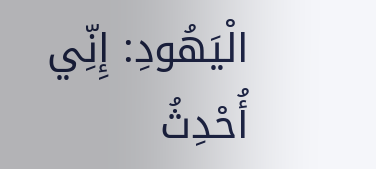الْيَهُودِ: إِنِّي أُحْدِثُ